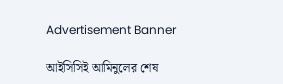Advertisement Banner

আইসিসিই আমিনুলের শেষ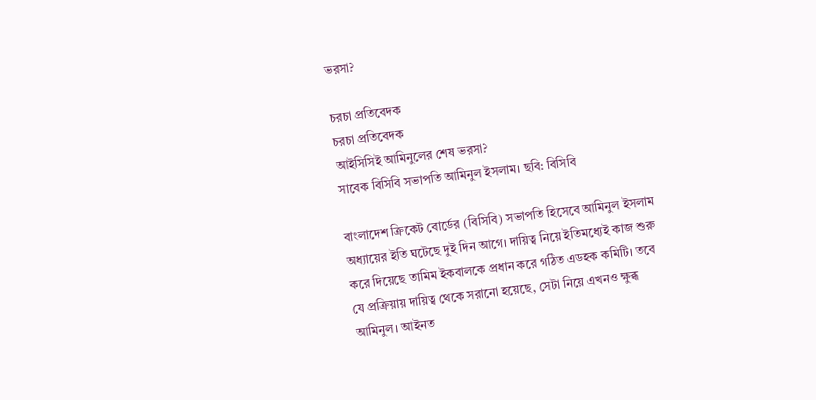ভরসা?

চরচা প্রতিবেদক
চরচা প্রতিবেদক
আইসিসিই আমিনুলের শেষ ভরসা?
সাবেক বিসিবি সভাপতি আমিনুল ইসলাম। ছবি: বিসিবি

বাংলাদেশ ক্রিকেট বোর্ডের (বিসিবি) সভাপতি হিসেবে আমিনুল ইসলাম অধ্যায়ের ইতি ঘটেছে দুই দিন আগে। দায়িত্ব নিয়ে ইতিমধ্যেই কাজ শুরু করে দিয়েছে তামিম ইকবালকে প্রধান করে গঠিত এডহক কমিটি। তবে যে প্রক্রিয়ায় দায়িত্ব থেকে সরানো হয়েছে, সেটা নিয়ে এখনও ক্ষুব্ধ আমিনুল। আইনত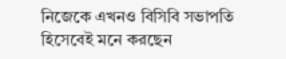নিজেকে এখনও বিসিবি সভাপতি হিসেবেই মনে করছেন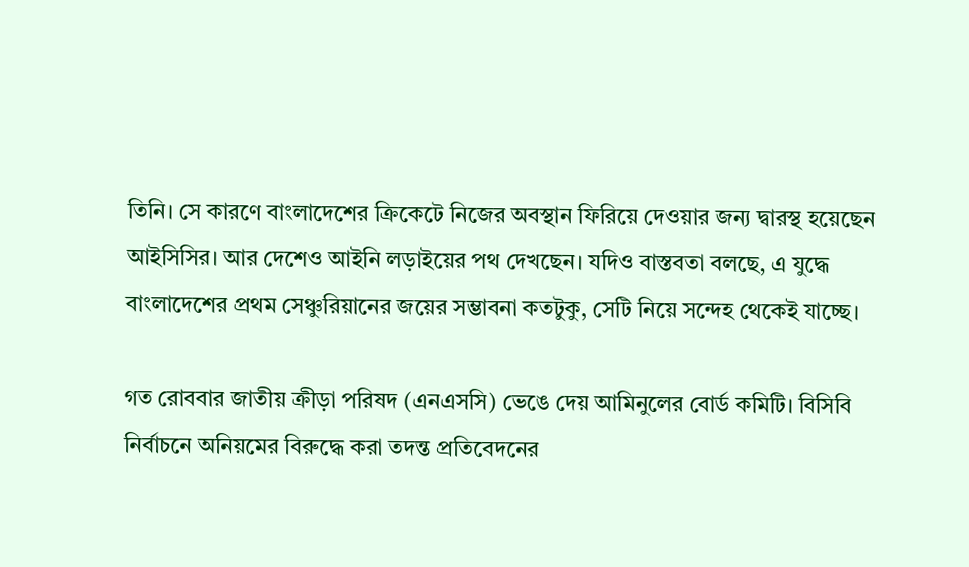তিনি। সে কারণে বাংলাদেশের ক্রিকেটে নিজের অবস্থান ফিরিয়ে দেওয়ার জন্য দ্বারস্থ হয়েছেন আইসিসির। আর দেশেও আইনি লড়াইয়ের পথ দেখছেন। যদিও বাস্তবতা বলছে, এ যুদ্ধে বাংলাদেশের প্রথম সেঞ্চুরিয়ানের জয়ের সম্ভাবনা কতটুকু, সেটি নিয়ে সন্দেহ থেকেই যাচ্ছে।

গত রোববার জাতীয় ক্রীড়া পরিষদ (এনএসসি) ভেঙে দেয় আমিনুলের বোর্ড কমিটি। বিসিবি নির্বাচনে অনিয়মের বিরুদ্ধে করা তদন্ত প্রতিবেদনের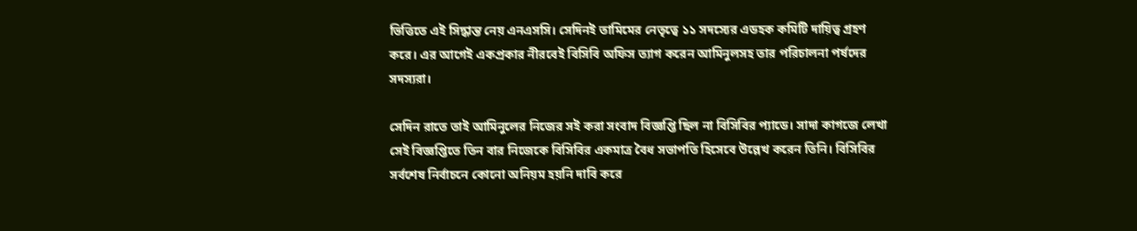ভিত্তিতে এই সিদ্ধান্ত নেয় এনএসসি। সেদিনই তামিমের নেতৃত্বে ১১ সদস্যের এডহক কমিটি দায়িত্ব গ্রহণ করে। এর আগেই একপ্রকার নীরবেই বিসিবি অফিস ত্যাগ করেন আমিনুলসহ তার পরিচালনা পর্ষদের সদস্যরা।

সেদিন রাতে তাই আমিনুলের নিজের সই করা সংবাদ বিজ্ঞপ্তি ছিল না বিসিবির প্যাডে। সাদা কাগজে লেখা সেই বিজ্ঞপ্তিতে তিন বার নিজেকে বিসিবির একমাত্র বৈধ সভাপতি হিসেবে উল্লেখ করেন তিনি। বিসিবির সর্বশেষ নির্বাচনে কোনো অনিয়ম হয়নি দাবি করে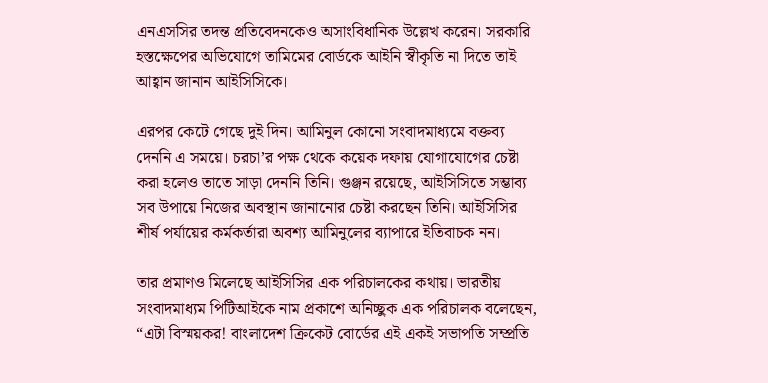এনএসসির তদন্ত প্রতিবেদনকেও অসাংবিধানিক উল্লেখ করেন। সরকারি হস্তক্ষেপের অভিযোগে তামিমের বোর্ডকে আইনি স্বীকৃতি না দিতে তাই আহ্বান জানান আইসিসিকে।

এরপর কেটে গেছে দুই দিন। আমিনুল কোনো সংবাদমাধ্যমে বক্তব্য দেননি এ সময়ে। চরচা’র পক্ষ থেকে কয়েক দফায় যোগাযোগের চেষ্টা করা হলেও তাতে সাড়া দেননি তিনি। গুঞ্জন রয়েছে, আইসিসিতে সম্ভাব্য সব উপায়ে নিজের অবস্থান জানানোর চেষ্টা করছেন তিনি। আইসিসির শীর্ষ পর্যায়ের কর্মকর্তারা অবশ্য আমিনুলের ব্যাপারে ইতিবাচক নন।

তার প্রমাণও মিলেছে আইসিসির এক পরিচালকের কথায়। ভারতীয় সংবাদমাধ্যম পিটিআইকে নাম প্রকাশে অনিচ্ছুক এক পরিচালক বলেছেন, “এটা বিস্ময়কর! বাংলাদেশ ক্রিকেট বোর্ডের এই একই সভাপতি সম্প্রতি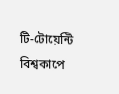টি-টোয়েন্টি বিশ্বকাপে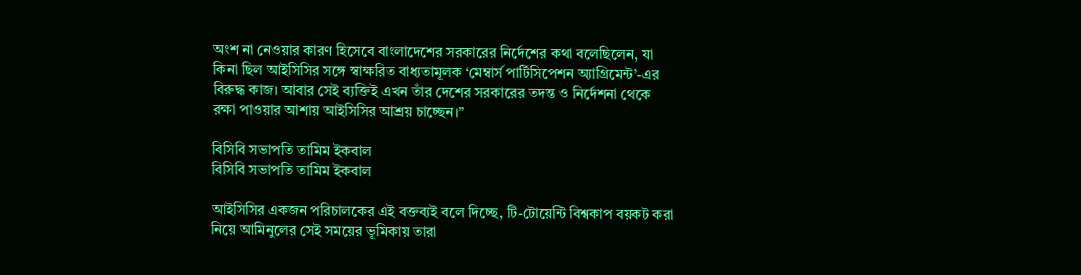অংশ না নেওয়ার কারণ হিসেবে বাংলাদেশের সরকারের নির্দেশের কথা বলেছিলেন, যা কিনা ছিল আইসিসির সঙ্গে স্বাক্ষরিত বাধ্যতামূলক ‘মেম্বার্স পার্টিসিপেশন অ্যাগ্রিমেন্ট’-এর বিরুদ্ধ কাজ। আবার সেই ব্যক্তিই এখন তাঁর দেশের সরকারের তদন্ত ও নির্দেশনা থেকে রক্ষা পাওয়ার আশায় আইসিসির আশ্রয় চাচ্ছেন।”

বিসিবি সভাপতি তামিম ইকবাল
বিসিবি সভাপতি তামিম ইকবাল

আইসিসির একজন পরিচালকের এই বক্তব্যই বলে দিচ্ছে, টি-টোয়েন্টি বিশ্বকাপ বয়কট করা নিয়ে আমিনুলের সেই সময়ের ভূমিকায় তারা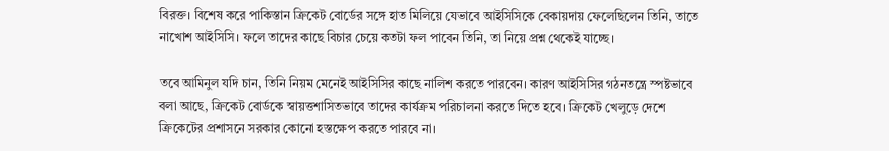বিরক্ত। বিশেষ করে পাকিস্তান ক্রিকেট বোর্ডের সঙ্গে হাত মিলিয়ে যেভাবে আইসিসিকে বেকায়দায় ফেলেছিলেন তিনি, তাতে নাখোশ আইসিসি। ফলে তাদের কাছে বিচার চেয়ে কতটা ফল পাবেন তিনি, তা নিয়ে প্রশ্ন থেকেই যাচ্ছে।

তবে আমিনুল যদি চান, তিনি নিয়ম মেনেই আইসিসির কাছে নালিশ করতে পারবেন। কারণ আইসিসির গঠনতন্ত্রে স্পষ্টভাবে বলা আছে, ক্রিকেট বোর্ডকে স্বায়ত্তশাসিতভাবে তাদের কার্যক্রম পরিচালনা করতে দিতে হবে। ক্রিকেট খেলুড়ে দেশে ক্রিকেটের প্রশাসনে সরকার কোনো হস্তক্ষেপ করতে পারবে না।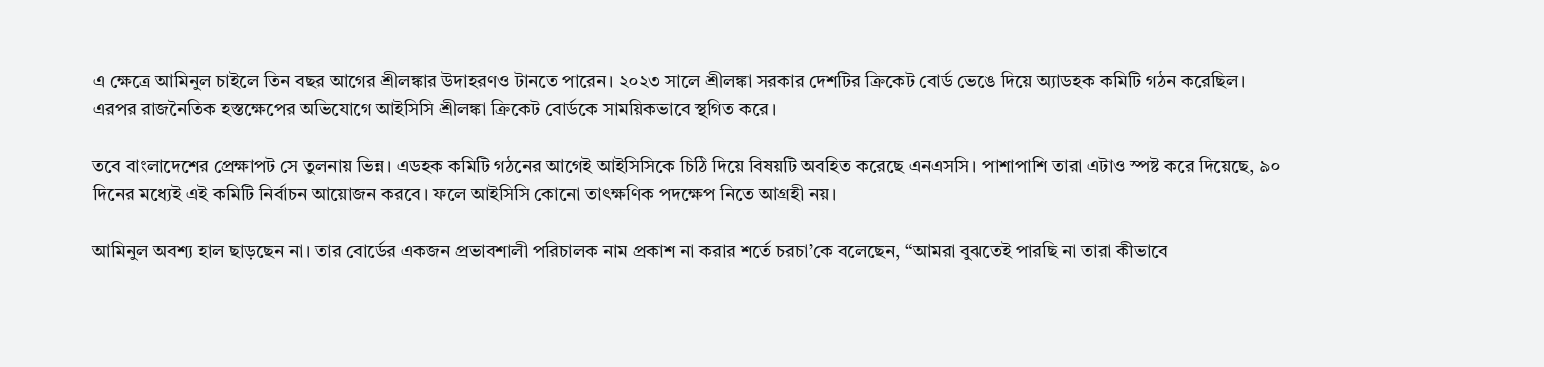এ ক্ষেত্রে আমিনুল চাইলে তিন বছর আগের শ্রীলঙ্কার উদাহরণও টানতে পারেন। ২০২৩ সালে শ্রীলঙ্কা সরকার দেশটির ক্রিকেট বোর্ড ভেঙে দিয়ে অ্যাডহক কমিটি গঠন করেছিল। এরপর রাজনৈতিক হস্তক্ষেপের অভিযোগে আইসিসি শ্রীলঙ্কা ক্রিকেট বোর্ডকে সাময়িকভাবে স্থগিত করে।

তবে বাংলাদেশের প্রেক্ষাপট সে তুলনায় ভিন্ন। এডহক কমিটি গঠনের আগেই আইসিসিকে চিঠি দিয়ে বিষয়টি অবহিত করেছে এনএসসি। পাশাপাশি তারা এটাও স্পষ্ট করে দিয়েছে, ৯০ দিনের মধ্যেই এই কমিটি নির্বাচন আয়োজন করবে। ফলে আইসিসি কোনো তাৎক্ষণিক পদক্ষেপ নিতে আগ্রহী নয়।

আমিনুল অবশ্য হাল ছাড়ছেন না। তার বোর্ডের একজন প্রভাবশালী পরিচালক নাম প্রকাশ না করার শর্তে চরচা’কে বলেছেন, “আমরা বুঝতেই পারছি না তারা কীভাবে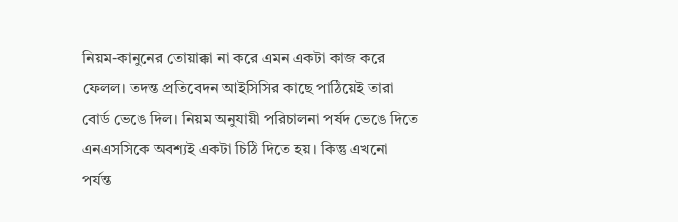নিয়ম-কানুনের তোয়াক্কা না করে এমন একটা কাজ করে ফেলল। তদন্ত প্রতিবেদন আইসিসির কাছে পাঠিয়েই তারা বোর্ড ভেঙে দিল। নিয়ম অনুযায়ী পরিচালনা পর্ষদ ভেঙে দিতে এনএসসিকে অবশ্যই একটা চিঠি দিতে হয়। কিন্তু এখনো পর্যন্ত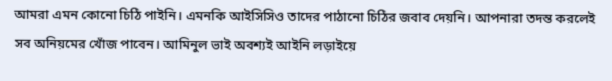আমরা এমন কোনো চিঠি পাইনি। এমনকি আইসিসিও তাদের পাঠানো চিঠির জবাব দেয়নি। আপনারা তদন্ত করলেই সব অনিয়মের খোঁজ পাবেন। আমিনুল ভাই অবশ্যই আইনি লড়াইয়ে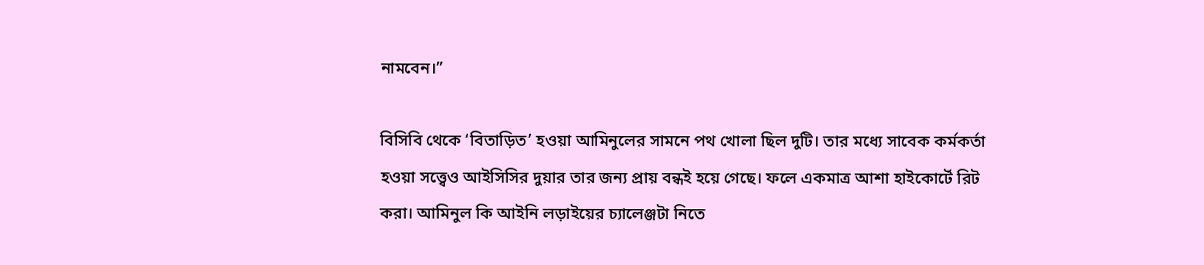নামবেন।”

বিসিবি থেকে ‘বিতাড়িত’ হওয়া আমিনুলের সামনে পথ খোলা ছিল দুটি। তার মধ্যে সাবেক কর্মকর্তা হওয়া সত্ত্বেও আইসিসির দুয়ার তার জন্য প্রায় বন্ধই হয়ে গেছে। ফলে একমাত্র আশা হাইকোর্টে রিট করা। আমিনুল কি আইনি লড়াইয়ের চ্যালেঞ্জটা নিতে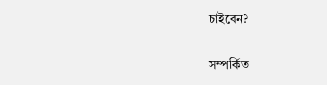চাইবেন?

সম্পর্কিত